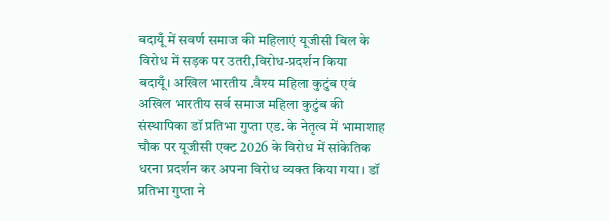बदायूँ में सवर्ण समाज की महिलाएं यूजीसी बिल के विरोध में सड़क पर उतरी,विरोध-प्रदर्शन किया
बदायूँ। अखिल भारतीय .वैश्य महिला कुटुंब एवं अखिल भारतीय सर्व समाज महिला कुटुंब की संस्थापिका डॉ प्रतिभा गुप्ता एड. के नेतृत्व में भामाशाह चौक पर यूजीसी एक्ट 2026 के विरोध में सांकेतिक धरना प्रदर्शन कर अपना विरोध व्यक्त किया गया। डॉ प्रतिभा गुप्ता ने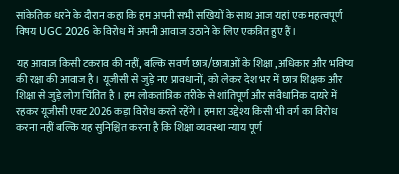सांकेतिक धरने के दौरान कहा कि हम अपनी सभी सखियों के साथ आज यहां एक महत्वपूर्ण विषय UGC 2026 के विरोध में अपनी आवाज उठाने के लिए एकत्रित हुए हैं।

यह आवाज किसी टकराव की नहीं, बल्कि सवर्ण छात्र/छात्राओं के शिक्षा ,अधिकार और भविष्य की रक्षा की आवाज है। यूजीसी से जुड़े नए प्रावधानों, को लेकर देश भर में छात्र शिक्षक और शिक्षा से जुड़े लोग चिंतित है । हम लोकतांत्रिक तरीके से शांतिपूर्ण और संवैधानिक दायरे में रहकर यूजीसी एक्ट 2026 कड़ा विरोध करते रहेंगे। हमारा उद्देश्य किसी भी वर्ग का विरोध करना नहीं बल्कि यह सुनिश्चित करना है कि शिक्षा व्यवस्था न्याय पूर्ण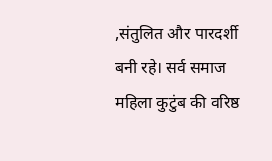,संतुलित और पारदर्शी बनी रहे। सर्व समाज महिला कुटुंब की वरिष्ठ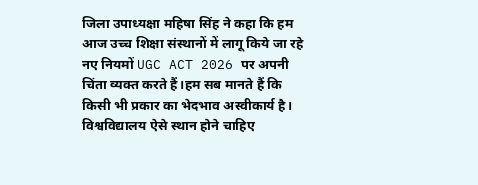जिला उपाध्यक्षा महिषा सिंह ने कहा कि हम आज उच्च शिक्षा संस्थानों में लागू किये जा रहे नए नियमों UGC ACT 2026 पर अपनी चिंता व्यक्त करते हैं।हम सब मानते हैं कि किसी भी प्रकार का भेदभाव अस्वीकार्य है। विश्वविद्यालय ऐसे स्थान होने चाहिए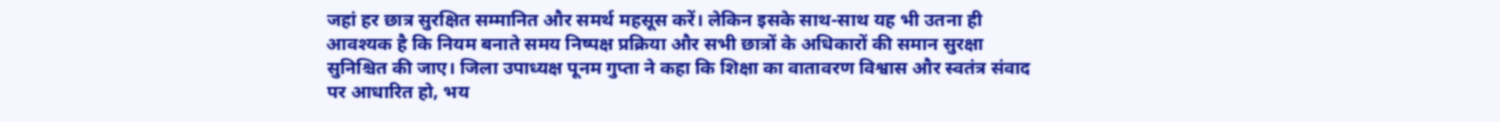जहां हर छात्र सुरक्षित सम्मानित और समर्थ महसूस करें। लेकिन इसके साथ-साथ यह भी उतना ही आवश्यक है कि नियम बनाते समय निष्पक्ष प्रक्रिया और सभी छात्रों के अधिकारों की समान सुरक्षा सुनिश्चित की जाए। जिला उपाध्यक्ष पूनम गुप्ता ने कहा कि शिक्षा का वातावरण विश्वास और स्वतंत्र संवाद पर आधारित हो, भय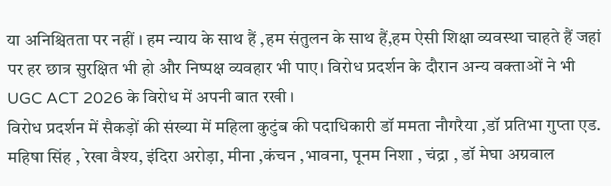या अनिश्चितता पर नहीं । हम न्याय के साथ हैं ,हम संतुलन के साथ हैं,हम ऐसी शिक्षा व्यवस्था चाहते हैं जहां पर हर छात्र सुरक्षित भी हो और निष्पक्ष व्यवहार भी पाए। विरोध प्रदर्शन के दौरान अन्य वक्ताओं ने भी UGC ACT 2026 के विरोध में अपनी बात रखी ।
विरोध प्रदर्शन में सैकड़ों की संख्या में महिला कुटुंब की पदाधिकारी डॉ ममता नौगरैया ,डॉ प्रतिभा गुप्ता एड. महिषा सिंह , रेखा वैश्य, इंदिरा अरोड़ा, मीना ,कंचन ,भावना, पूनम निशा , चंद्रा , डॉ मेघा अग्रवाल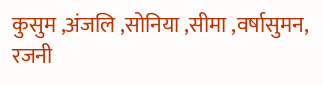कुसुम ,अंजलि ,सोनिया ,सीमा ,वर्षासुमन, रजनी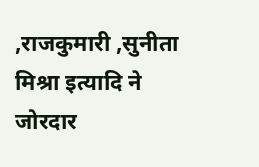,राजकुमारी ,सुनीता मिश्रा इत्यादि ने जोरदार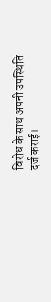विरोध के साथ अपनी उपस्थिति दर्ज कराई।